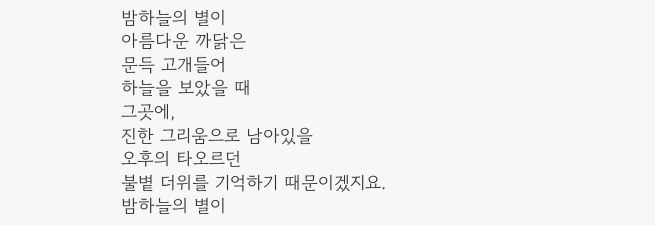밤하늘의 별이
아름다운 까닭은
문득 고개들어
하늘을 보았을 때
그곳에,
진한 그리움으로 남아있을
오후의 타오르던
불볕 더위를 기억하기 때문이겠지요.
밤하늘의 별이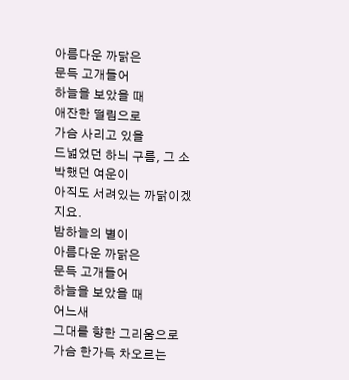아름다운 까닭은
문득 고개들어
하늘을 보았을 때
애잔한 떨림으로
가슴 사리고 있을
드넓었던 하늬 구름, 그 소박했던 여운이
아직도 서려있는 까닭이겠지요.
밤하늘의 별이
아름다운 까닭은
문득 고개들어
하늘을 보았을 때
어느새
그대를 향한 그리움으로
가슴 한가득 차오르는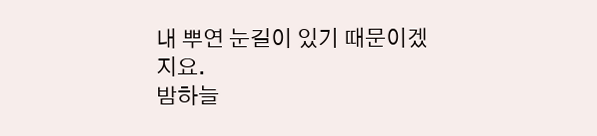내 뿌연 눈길이 있기 때문이겠지요.
밤하늘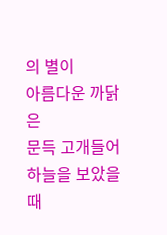의 별이
아름다운 까닭은
문득 고개들어
하늘을 보았을 때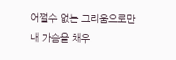어쩔수 없는 그리움으로만
내 가슴을 채우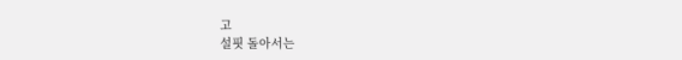고
설핏 돌아서는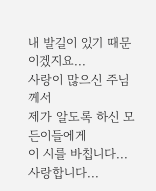내 발길이 있기 때문이겠지요...
사랑이 많으신 주님께서
제가 알도록 하신 모든이들에게
이 시를 바칩니다...
사랑합니다...